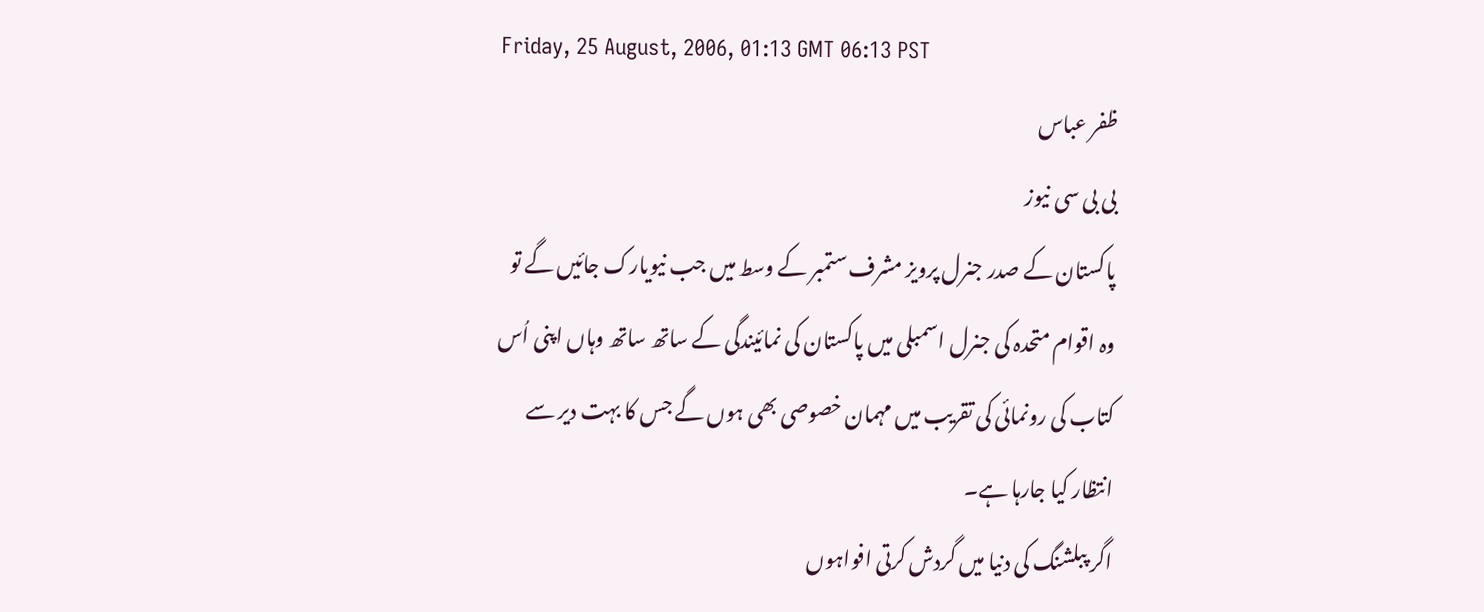Friday, 25 August, 2006, 01:13 GMT 06:13 PST
ظفر عباس
بی بی سی نیوز
پاکستان کے صدر جنرل پرویز مشرف ستمبر کے وسط میں جب نیویارک جائیں گے تو وہ اقوام متحدہ کی جنرل اسمبلی میں پاکستان کی نمائیندگی کے ساتھ ساتھ وہاں اپنی اُس کتاب کی رونمائی کی تقریب میں مہمان خصوصی بھی ہوں گے جس کا بہت دیر سے انتظار کیا جارہا ہے۔
اگر پبلشنگ کی دنیا میں گردش کرتی افواہوں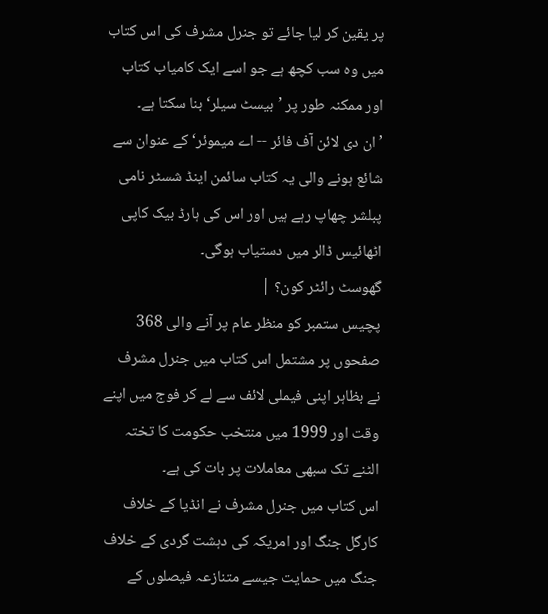پر یقین کر لیا جائے تو جنرل مشرف کی اس کتاب میں وہ سب کچھ ہے جو اسے ایک کامیاب کتاب اور ممکنہ طور پر ’بیسٹ سیلر‘ بنا سکتا ہے۔
’ان دی لائن آف فائر -- اے میموئر‘ کے عنوان سے شائع ہونے والی یہ کتاب سائمن اینڈ شسٹر نامی پبلشر چھاپ رہے ہیں اور اس کی ہارڈ بیک کاپی اٹھائیس ڈالر میں دستیاب ہوگی۔
گھوسٹ رائٹر کون؟ |
پچیس ستمبر کو منظر عام پر آنے والی 368 صفحوں پر مشتمل اس کتاب میں جنرل مشرف نے بظاہر اپنی فیملی لائف سے لے کر فوج میں اپنے وقت اور 1999 میں منتخب حکومت کا تختہ الٹنے تک سبھی معاملات پر بات کی ہے۔
اس کتاب میں جنرل مشرف نے انڈیا کے خلاف کارگل جنگ اور امریکہ کی دہشت گردی کے خلاف جنگ میں حمایت جیسے متنازعہ فیصلوں کے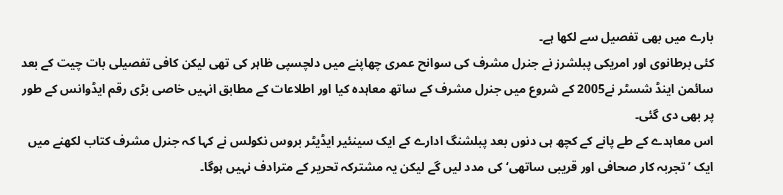بارے میں بھی تفصیل سے لکھا ہے۔
کئی برطانوی اور امریکی پبلشرز نے جنرل مشرف کی سوانح عمری چھاپنے میں دلچسپی ظاہر کی تھی لیکن کافی تفصیلی بات چیت کے بعد سائمن اینڈ شسٹر نے2005 کے شروع میں جنرل مشرف کے ساتھ معاہدہ کیا اور اطلاعات کے مطابق انہیں خاصی بڑی رقم ایڈوانس کے طور پر بھی دی گئی۔
اس معاہدے کے طے پانے کے کچھ ہی دنوں بعد پبلشنگ ادارے کے ایک سینئیر ایڈیٹر بروس نکولس نے کہا کہ جنرل مشرف کتاب لکھنے میں ایک ’تجربہ کار صحافی اور قریبی ساتھی‘ کی مدد لیں گے لیکن یہ مشترکہ تحریر کے مترادف نہیں ہوگا۔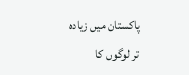پاکستان میں زیادہ تر لوگوں کا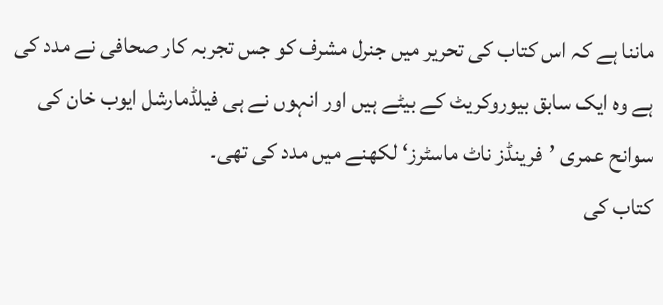ماننا ہے کہ اس کتاب کی تحریر میں جنرل مشرف کو جس تجربہ کار صحافی نے مدد کی ہے وہ ایک سابق بیوروکریٹ کے بیٹے ہیں اور انہوں نے ہی فیلڈمارشل ایوب خان کی سوانح عمری ’فرینڈز ناٹ ماسٹرز‘ لکھنے میں مدد کی تھی۔
کتاب کی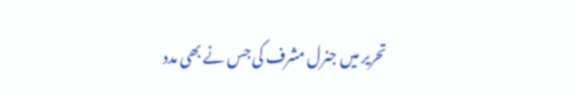تحریر میں جنرل مشرف کی جس نے بھی مدد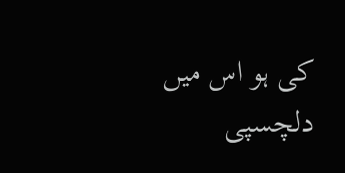کی ہو اس میں دلچسپی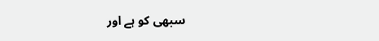سبھی کو ہے اور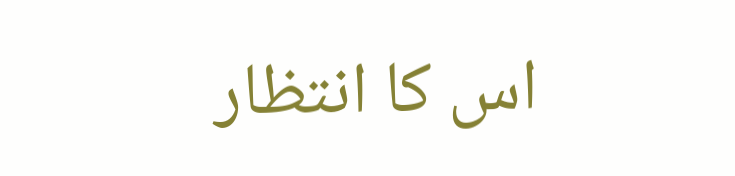اس کا انتظار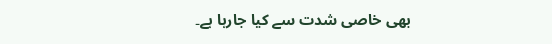بھی خاصی شدت سے کیا جارہا ہے۔